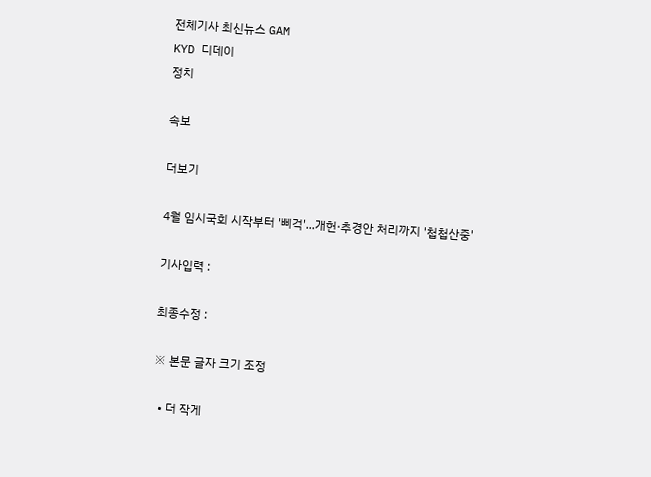전체기사 최신뉴스 GAM
KYD 디데이
정치

속보

더보기

4월 임시국회 시작부터 '삐걱'...개헌·추경안 처리까지 '첩첩산중'

기사입력 :

최종수정 :

※ 본문 글자 크기 조정

  • 더 작게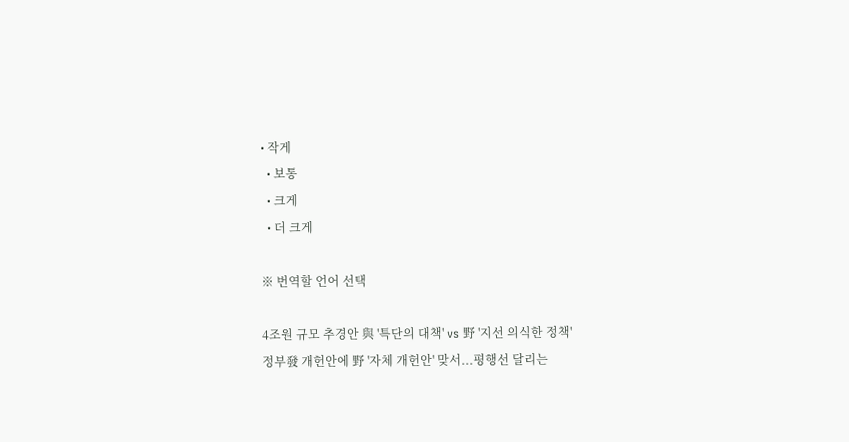• 작게
  • 보통
  • 크게
  • 더 크게

※ 번역할 언어 선택

4조원 규모 추경안 與 '특단의 대책' vs 野 '지선 의식한 정책'
정부發 개헌안에 野 '자체 개헌안' 맞서...평행선 달리는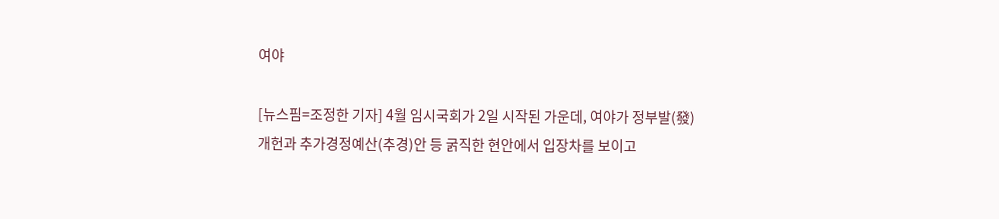여야

[뉴스핌=조정한 기자] 4월 임시국회가 2일 시작된 가운데, 여야가 정부발(發) 개헌과 추가경정예산(추경)안 등 굵직한 현안에서 입장차를 보이고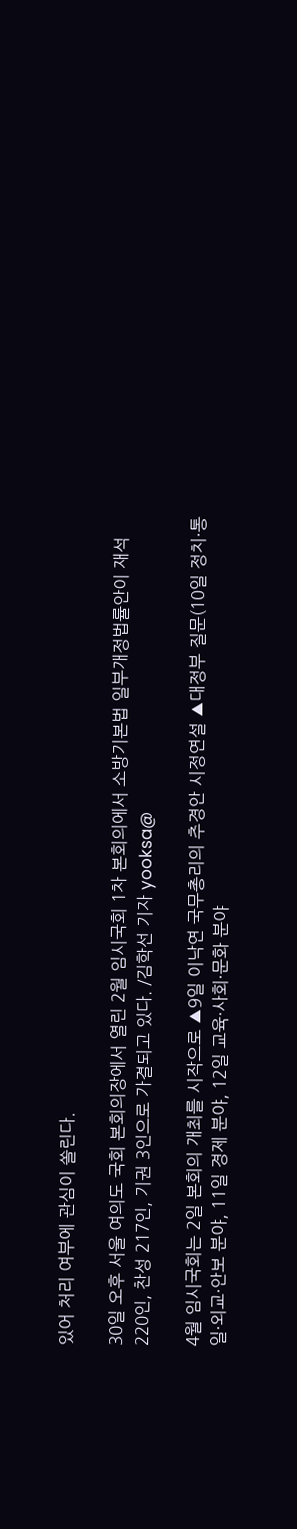있어 처리 여부에 관심이 쏠린다.

30일 오후 서울 여의도 국회 본회의장에서 열린 2월 임시국회 1차 본회의에서 소방기본법 일부개정법률안이 재석 220인, 찬성 217인, 기권 3인으로 가결되고 있다. /김학선 기자 yooksa@

4월 임시국회는 2일 본회의 개최를 시작으로 ▲9일 이낙연 국무총리의 추경안 시정연설 ▲대정부 질문(10일 정치·통일·외교·안보 분야, 11일 경제 분야, 12일 교육·사회·문화 분야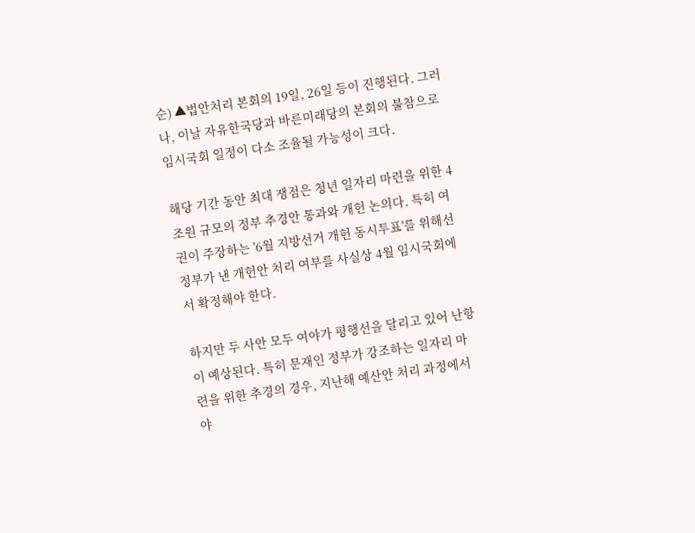순) ▲법안처리 본회의 19일, 26일 등이 진행된다. 그러나, 이날 자유한국당과 바른미래당의 본회의 불참으로 임시국회 일정이 다소 조율될 가능성이 크다.

해당 기간 동안 최대 쟁점은 청년 일자리 마련을 위한 4조원 규모의 정부 추경안 통과와 개헌 논의다. 특히 여권이 주장하는 '6월 지방선거 개헌 동시투표'를 위해선 정부가 낸 개헌안 처리 여부를 사실상 4월 임시국회에서 확정해야 한다.

하지만 두 사안 모두 여야가 평행선을 달리고 있어 난항이 예상된다. 특히 문재인 정부가 강조하는 일자리 마련을 위한 추경의 경우, 지난해 예산안 처리 과정에서 야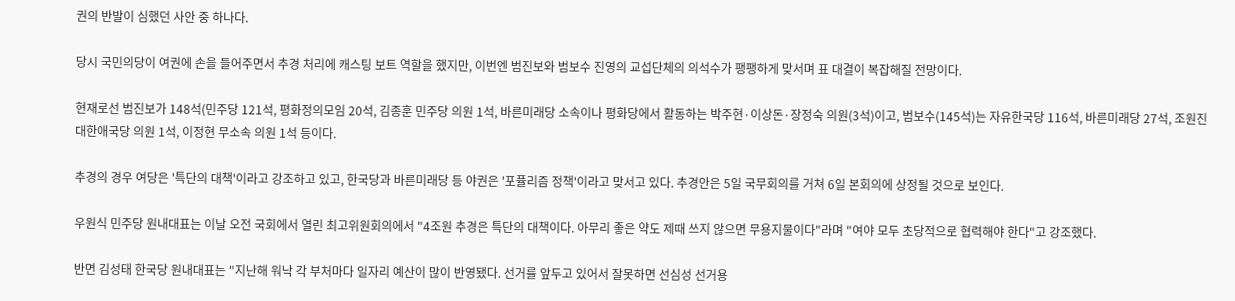권의 반발이 심했던 사안 중 하나다.

당시 국민의당이 여권에 손을 들어주면서 추경 처리에 캐스팅 보트 역할을 했지만, 이번엔 범진보와 범보수 진영의 교섭단체의 의석수가 팽팽하게 맞서며 표 대결이 복잡해질 전망이다.

현재로선 범진보가 148석(민주당 121석, 평화정의모임 20석, 김종훈 민주당 의원 1석, 바른미래당 소속이나 평화당에서 활동하는 박주현·이상돈·장정숙 의원(3석)이고, 범보수(145석)는 자유한국당 116석, 바른미래당 27석, 조원진 대한애국당 의원 1석, 이정현 무소속 의원 1석 등이다.

추경의 경우 여당은 '특단의 대책'이라고 강조하고 있고, 한국당과 바른미래당 등 야권은 '포퓰리즘 정책'이라고 맞서고 있다. 추경안은 5일 국무회의를 거쳐 6일 본회의에 상정될 것으로 보인다.

우원식 민주당 원내대표는 이날 오전 국회에서 열린 최고위원회의에서 "4조원 추경은 특단의 대책이다. 아무리 좋은 약도 제때 쓰지 않으면 무용지물이다"라며 "여야 모두 초당적으로 협력해야 한다"고 강조했다.

반면 김성태 한국당 원내대표는 "지난해 워낙 각 부처마다 일자리 예산이 많이 반영됐다. 선거를 앞두고 있어서 잘못하면 선심성 선거용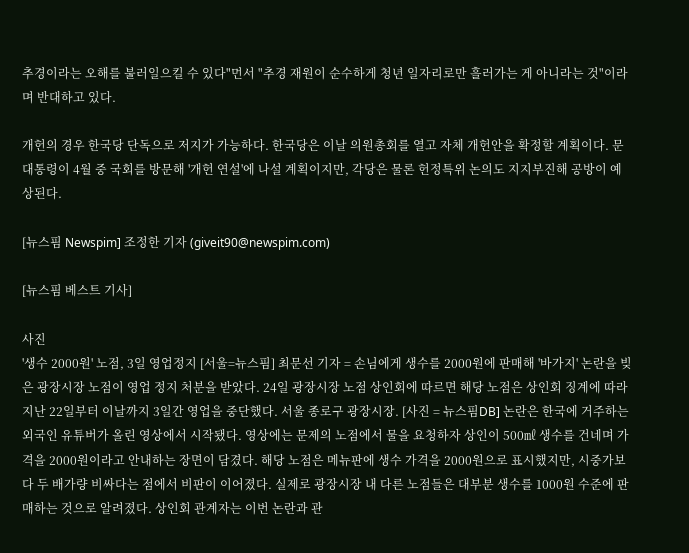추경이라는 오해를 불러일으킬 수 있다"먼서 "추경 재원이 순수하게 청년 일자리로만 흘러가는 게 아니라는 것"이라며 반대하고 있다.

개헌의 경우 한국당 단독으로 저지가 가능하다. 한국당은 이날 의원총회를 열고 자체 개헌안을 확정할 계획이다. 문 대통령이 4월 중 국회를 방문해 '개헌 연설'에 나설 계획이지만, 각당은 물론 헌정특위 논의도 지지부진해 공방이 예상된다.

[뉴스핌 Newspim] 조정한 기자 (giveit90@newspim.com)

[뉴스핌 베스트 기사]

사진
'생수 2000원' 노점, 3일 영업정지 [서울=뉴스핌] 최문선 기자 = 손님에게 생수를 2000원에 판매해 '바가지' 논란을 빚은 광장시장 노점이 영업 정지 처분을 받았다. 24일 광장시장 노점 상인회에 따르면 해당 노점은 상인회 징계에 따라 지난 22일부터 이날까지 3일간 영업을 중단했다. 서울 종로구 광장시장. [사진 = 뉴스핌DB] 논란은 한국에 거주하는 외국인 유튜버가 올린 영상에서 시작됐다. 영상에는 문제의 노점에서 물을 요청하자 상인이 500㎖ 생수를 건네며 가격을 2000원이라고 안내하는 장면이 담겼다. 해당 노점은 메뉴판에 생수 가격을 2000원으로 표시했지만, 시중가보다 두 배가량 비싸다는 점에서 비판이 이어졌다. 실제로 광장시장 내 다른 노점들은 대부분 생수를 1000원 수준에 판매하는 것으로 알려졌다. 상인회 관계자는 이번 논란과 관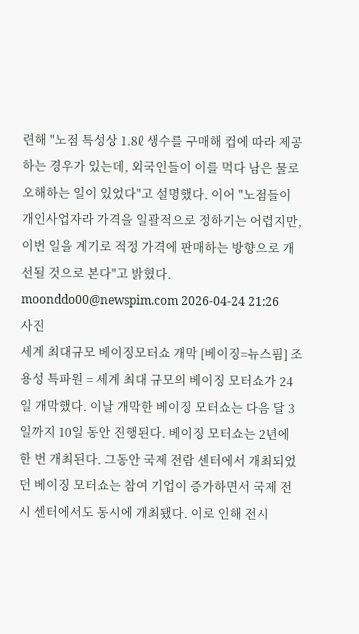련해 "노점 특성상 1.8ℓ 생수를 구매해 컵에 따라 제공하는 경우가 있는데, 외국인들이 이를 먹다 남은 물로 오해하는 일이 있었다"고 설명했다. 이어 "노점들이 개인사업자라 가격을 일괄적으로 정하기는 어렵지만, 이번 일을 계기로 적정 가격에 판매하는 방향으로 개선될 것으로 본다"고 밝혔다. moonddo00@newspim.com 2026-04-24 21:26
사진
세계 최대규모 베이징모터쇼 개막 [베이징=뉴스핌] 조용성 특파원 = 세계 최대 규모의 베이징 모터쇼가 24일 개막했다. 이날 개막한 베이징 모터쇼는 다음 달 3일까지 10일 동안 진행된다. 베이징 모터쇼는 2년에 한 번 개최된다. 그동안 국제 전람 센터에서 개최되었던 베이징 모터쇼는 참여 기업이 증가하면서 국제 전시 센터에서도 동시에 개최됐다. 이로 인해 전시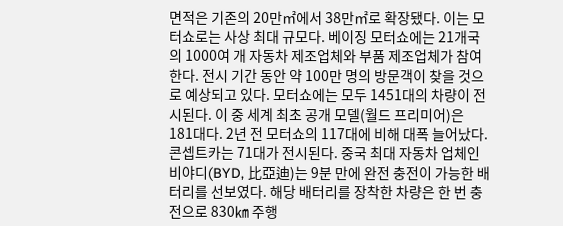면적은 기존의 20만㎡에서 38만㎡로 확장됐다. 이는 모터쇼로는 사상 최대 규모다. 베이징 모터쇼에는 21개국의 1000여 개 자동차 제조업체와 부품 제조업체가 참여한다. 전시 기간 동안 약 100만 명의 방문객이 찾을 것으로 예상되고 있다. 모터쇼에는 모두 1451대의 차량이 전시된다. 이 중 세계 최초 공개 모델(월드 프리미어)은 181대다. 2년 전 모터쇼의 117대에 비해 대폭 늘어났다. 콘셉트카는 71대가 전시된다. 중국 최대 자동차 업체인 비야디(BYD, 比亞迪)는 9분 만에 완전 충전이 가능한 배터리를 선보였다. 해당 배터리를 장착한 차량은 한 번 충전으로 830㎞ 주행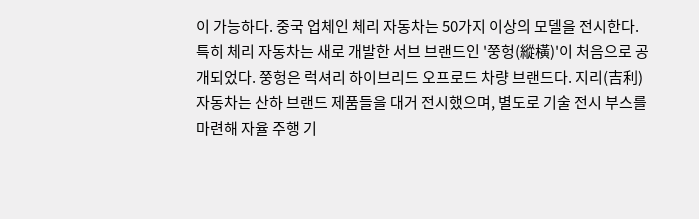이 가능하다. 중국 업체인 체리 자동차는 50가지 이상의 모델을 전시한다. 특히 체리 자동차는 새로 개발한 서브 브랜드인 '쭝헝(縱橫)'이 처음으로 공개되었다. 쭝헝은 럭셔리 하이브리드 오프로드 차량 브랜드다. 지리(吉利)자동차는 산하 브랜드 제품들을 대거 전시했으며, 별도로 기술 전시 부스를 마련해 자율 주행 기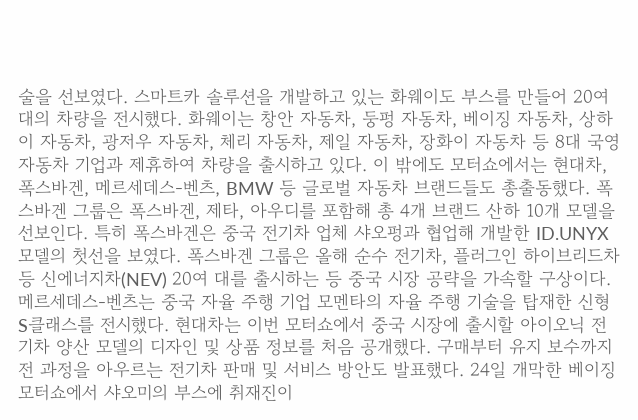술을 선보였다. 스마트카 솔루션을 개발하고 있는 화웨이도 부스를 만들어 20여 대의 차량을 전시했다. 화웨이는 창안 자동차, 둥펑 자동차, 베이징 자동차, 상하이 자동차, 광저우 자동차, 체리 자동차, 제일 자동차, 장화이 자동차 등 8대 국영 자동차 기업과 제휴하여 차량을 출시하고 있다. 이 밖에도 모터쇼에서는 현대차, 폭스바겐, 메르세데스-벤츠, BMW 등 글로벌 자동차 브랜드들도 총출동했다. 폭스바겐 그룹은 폭스바겐, 제타, 아우디를 포함해 총 4개 브랜드 산하 10개 모델을 선보인다. 특히 폭스바겐은 중국 전기차 업체 샤오펑과 협업해 개발한 ID.UNYX 모델의 첫선을 보였다. 폭스바겐 그룹은 올해 순수 전기차, 플러그인 하이브리드차 등 신에너지차(NEV) 20여 대를 출시하는 등 중국 시장 공략을 가속할 구상이다. 메르세데스-벤츠는 중국 자율 주행 기업 모멘타의 자율 주행 기술을 탑재한 신형 S클래스를 전시했다. 현대차는 이번 모터쇼에서 중국 시장에 출시할 아이오닉 전기차 양산 모델의 디자인 및 상품 정보를 처음 공개했다. 구매부터 유지 보수까지 전 과정을 아우르는 전기차 판매 및 서비스 방안도 발표했다. 24일 개막한 베이징모터쇼에서 샤오미의 부스에 취재진이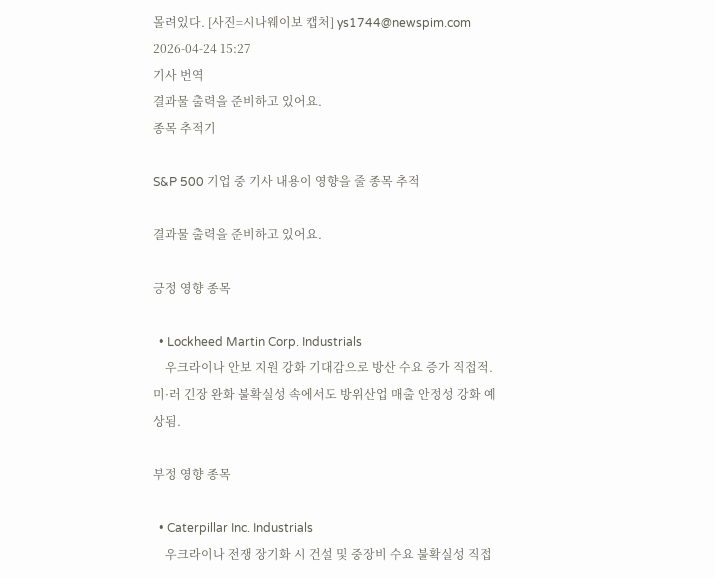몰려있다. [사진=시나웨이보 캡처] ys1744@newspim.com 2026-04-24 15:27
기사 번역
결과물 출력을 준비하고 있어요.
종목 추적기

S&P 500 기업 중 기사 내용이 영향을 줄 종목 추적

결과물 출력을 준비하고 있어요.

긍정 영향 종목

  • Lockheed Martin Corp. Industrials
    우크라이나 안보 지원 강화 기대감으로 방산 수요 증가 직접적. 미·러 긴장 완화 불확실성 속에서도 방위산업 매출 안정성 강화 예상됨.

부정 영향 종목

  • Caterpillar Inc. Industrials
    우크라이나 전쟁 장기화 시 건설 및 중장비 수요 불확실성 직접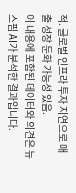적. 글로벌 인프라 투자 지연으로 매출 성장 둔화 가능성 있음.
이 내용에 포함된 데이터와 의견은 뉴스핌 AI가 분석한 결과입니다.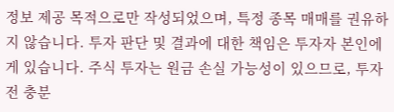정보 제공 목적으로만 작성되었으며, 특정 종목 매매를 권유하지 않습니다. 투자 판단 및 결과에 대한 책임은 투자자 본인에게 있습니다. 주식 투자는 원금 손실 가능성이 있으므로, 투자 전 충분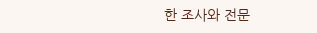한 조사와 전문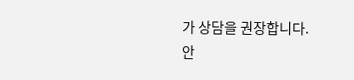가 상담을 권장합니다.
안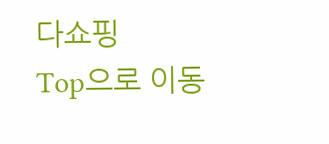다쇼핑
Top으로 이동